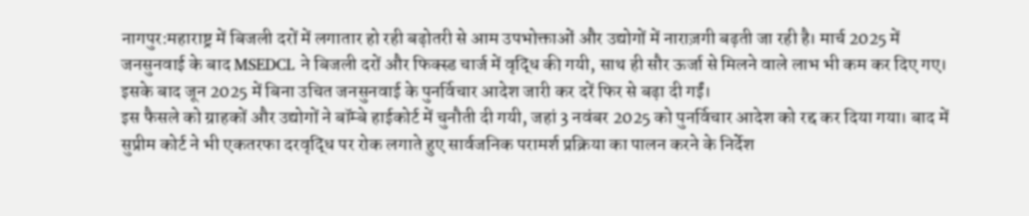नागपुर:महाराष्ट्र में बिजली दरों में लगातार हो रही बढ़ोतरी से आम उपभोक्ताओं और उद्योगों में नाराज़गी बढ़ती जा रही है। मार्च 2025 में जनसुनवाई के बाद MSEDCL ने बिजली दरों और फिक्स्ड चार्ज में वृद्धि की गयी, साथ ही सौर ऊर्जा से मिलने वाले लाभ भी कम कर दिए गए। इसके बाद जून 2025 में बिना उचित जनसुनवाई के पुनर्विचार आदेश जारी कर दरें फिर से बढ़ा दी गईं।
इस फैसले को ग्राहकों और उद्योगों ने बॉम्बे हाईकोर्ट में चुनौती दी गयी, जहां 3 नवंबर 2025 को पुनर्विचार आदेश को रद्द कर दिया गया। बाद में सुप्रीम कोर्ट ने भी एकतरफा दरवृद्धि पर रोक लगाते हुए सार्वजनिक परामर्श प्रक्रिया का पालन करने के निर्देश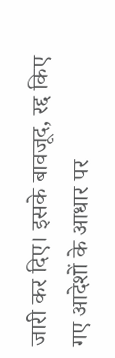जारी कर दिए। इसके बावजूद, रद्द किए गए आदेशों के आधार पर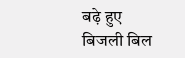बढ़े हुए बिजली बिल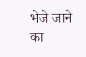भेजे जाने का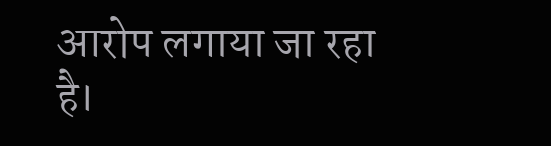आरोप लगाया जा रहा है।